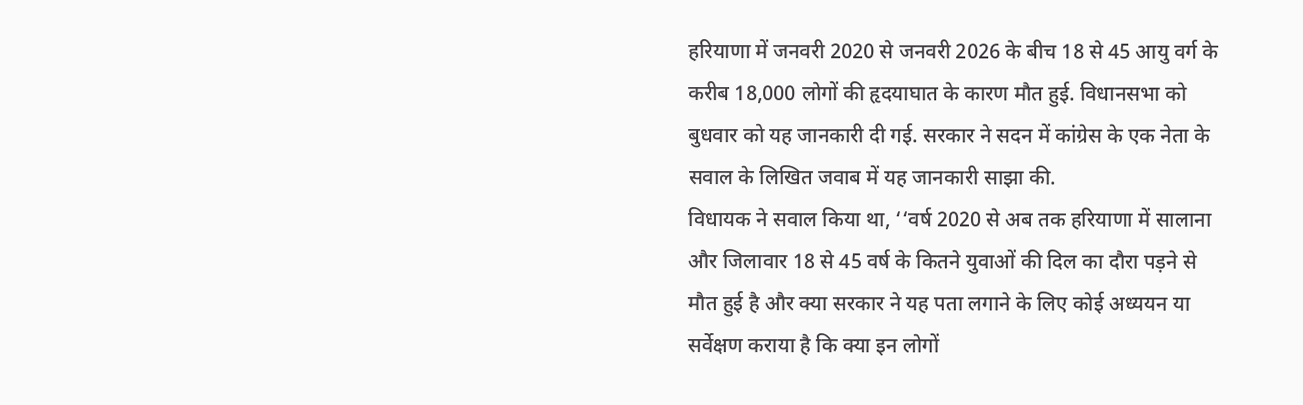हरियाणा में जनवरी 2020 से जनवरी 2026 के बीच 18 से 45 आयु वर्ग के करीब 18,000 लोगों की हृदयाघात के कारण मौत हुई. विधानसभा को बुधवार को यह जानकारी दी गई. सरकार ने सदन में कांग्रेस के एक नेता के सवाल के लिखित जवाब में यह जानकारी साझा की.
विधायक ने सवाल किया था, ‘‘वर्ष 2020 से अब तक हरियाणा में सालाना और जिलावार 18 से 45 वर्ष के कितने युवाओं की दिल का दौरा पड़ने से मौत हुई है और क्या सरकार ने यह पता लगाने के लिए कोई अध्ययन या सर्वेक्षण कराया है कि क्या इन लोगों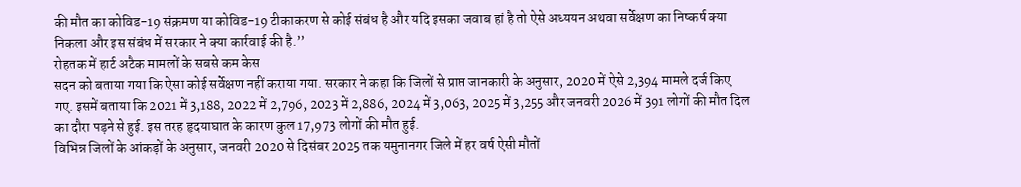की मौत का कोविड-19 संक्रमण या कोविड-19 टीकाकरण से कोई संबंध है और यदि इसका जवाब हां है तो ऐसे अध्ययन अथवा सर्वेक्षण का निष्कर्ष क्या निकला और इस संबंध में सरकार ने क्या कार्रवाई की है.’’
रोहतक में हार्ट अटैक मामलों के सबसे कम केस
सदन को बताया गया कि ऐसा कोई सर्वेक्षण नहीं कराया गया. सरकार ने कहा कि जिलों से प्राप्त जानकारी के अनुसार, 2020 में ऐसे 2,394 मामले दर्ज किए गए. इसमें बताया कि 2021 में 3,188, 2022 में 2,796, 2023 में 2,886, 2024 में 3,063, 2025 में 3,255 और जनवरी 2026 में 391 लोगों की मौत दिल का दौरा पड़ने से हुई. इस तरह हृदयाघात के कारण कुल 17,973 लोगों की मौत हुई.
विभिन्न जिलों के आंकड़ों के अनुसार, जनवरी 2020 से दिसंबर 2025 तक यमुनानगर जिले में हर वर्ष ऐसी मौतों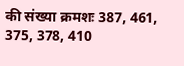की संख्या क्रमशः 387, 461, 375, 378, 410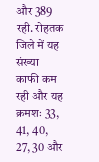और 389 रही. रोहतक जिले में यह संख्या काफी कम रही और यह क्रमशः 33, 41, 40, 27, 30 और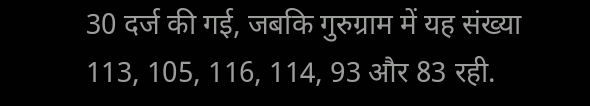30 दर्ज की गई, जबकि गुरुग्राम में यह संख्या 113, 105, 116, 114, 93 और 83 रही.